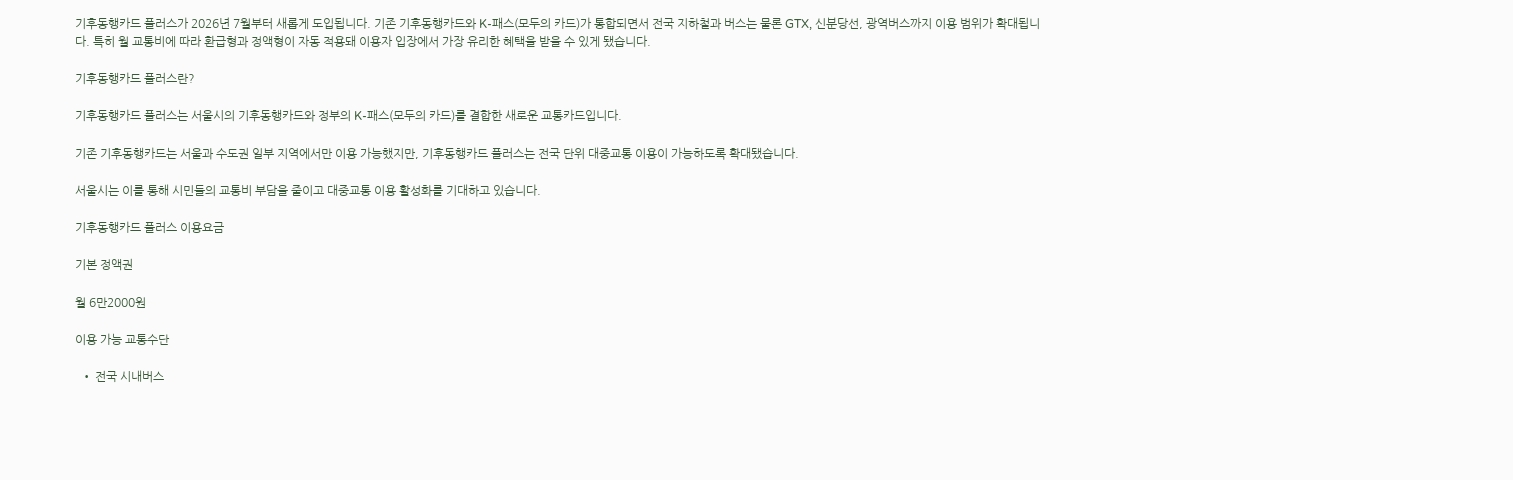기후동행카드 플러스가 2026년 7월부터 새롭게 도입됩니다. 기존 기후동행카드와 K-패스(모두의 카드)가 통합되면서 전국 지하철과 버스는 물론 GTX, 신분당선, 광역버스까지 이용 범위가 확대됩니다. 특히 월 교통비에 따라 환급형과 정액형이 자동 적용돼 이용자 입장에서 가장 유리한 혜택을 받을 수 있게 됐습니다.

기후동행카드 플러스란?

기후동행카드 플러스는 서울시의 기후동행카드와 정부의 K-패스(모두의 카드)를 결합한 새로운 교통카드입니다.

기존 기후동행카드는 서울과 수도권 일부 지역에서만 이용 가능했지만, 기후동행카드 플러스는 전국 단위 대중교통 이용이 가능하도록 확대됐습니다.

서울시는 이를 통해 시민들의 교통비 부담을 줄이고 대중교통 이용 활성화를 기대하고 있습니다.

기후동행카드 플러스 이용요금

기본 정액권

월 6만2000원

이용 가능 교통수단

  • 전국 시내버스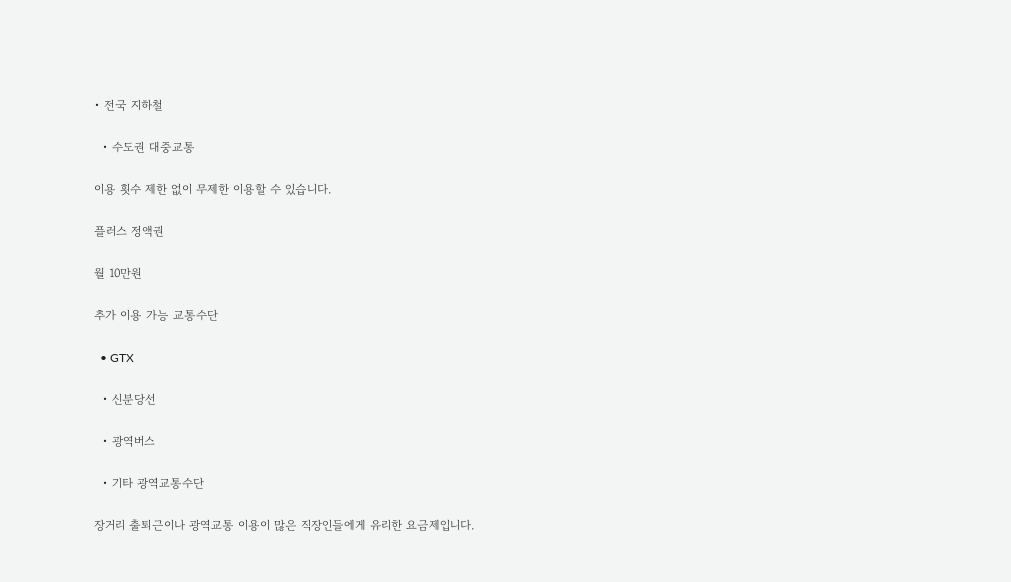• 전국 지하철

  • 수도권 대중교통

이용 횟수 제한 없이 무제한 이용할 수 있습니다.

플러스 정액권

월 10만원

추가 이용 가능 교통수단

  • GTX

  • 신분당선

  • 광역버스

  • 기타 광역교통수단

장거리 출퇴근이나 광역교통 이용이 많은 직장인들에게 유리한 요금제입니다.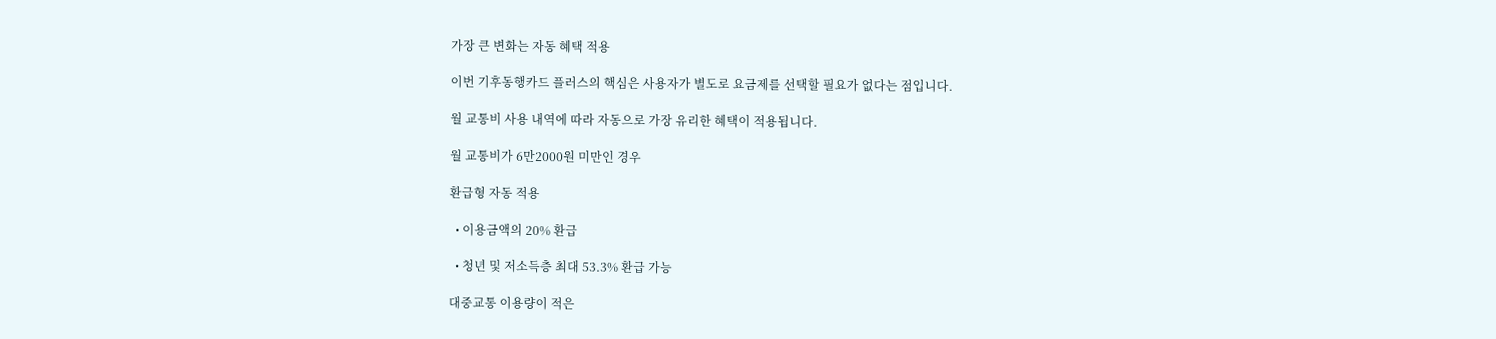가장 큰 변화는 자동 혜택 적용

이번 기후동행카드 플러스의 핵심은 사용자가 별도로 요금제를 선택할 필요가 없다는 점입니다.

월 교통비 사용 내역에 따라 자동으로 가장 유리한 혜택이 적용됩니다.

월 교통비가 6만2000원 미만인 경우

환급형 자동 적용

  • 이용금액의 20% 환급

  • 청년 및 저소득층 최대 53.3% 환급 가능

대중교통 이용량이 적은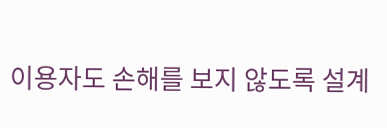이용자도 손해를 보지 않도록 설계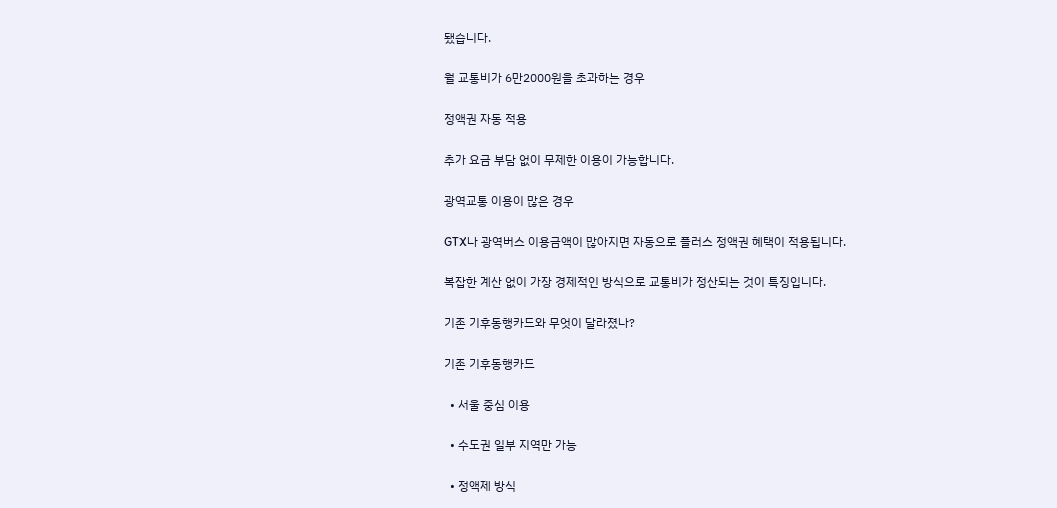됐습니다.

월 교통비가 6만2000원을 초과하는 경우

정액권 자동 적용

추가 요금 부담 없이 무제한 이용이 가능합니다.

광역교통 이용이 많은 경우

GTX나 광역버스 이용금액이 많아지면 자동으로 플러스 정액권 혜택이 적용됩니다.

복잡한 계산 없이 가장 경제적인 방식으로 교통비가 정산되는 것이 특징입니다.

기존 기후동행카드와 무엇이 달라졌나?

기존 기후동행카드

  • 서울 중심 이용

  • 수도권 일부 지역만 가능

  • 정액제 방식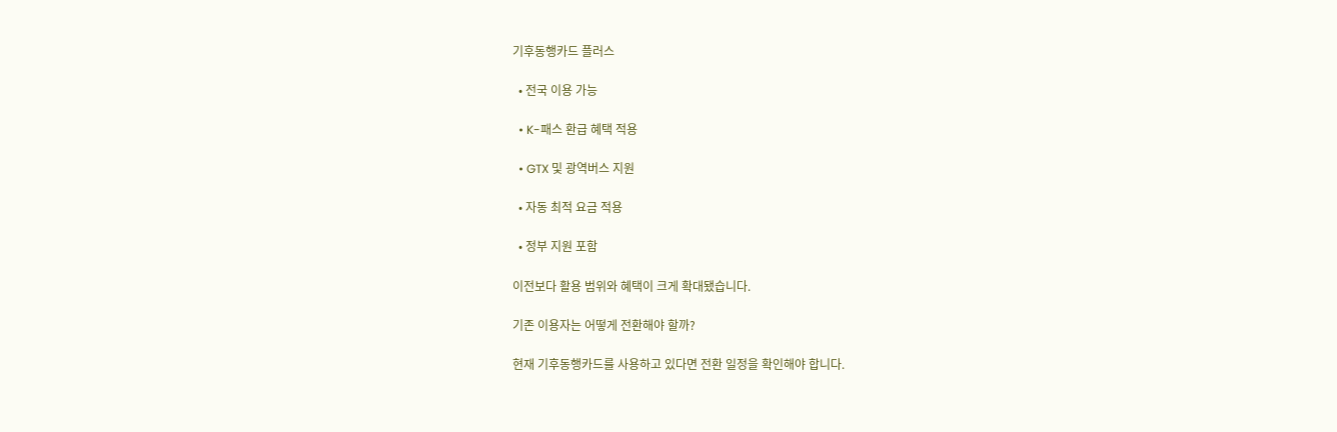기후동행카드 플러스

  • 전국 이용 가능

  • K-패스 환급 혜택 적용

  • GTX 및 광역버스 지원

  • 자동 최적 요금 적용

  • 정부 지원 포함

이전보다 활용 범위와 혜택이 크게 확대됐습니다.

기존 이용자는 어떻게 전환해야 할까?

현재 기후동행카드를 사용하고 있다면 전환 일정을 확인해야 합니다.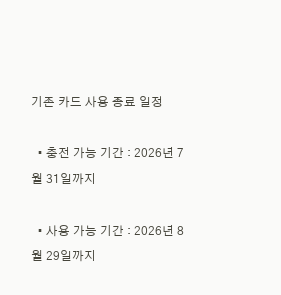기존 카드 사용 종료 일정

  • 충전 가능 기간 : 2026년 7월 31일까지

  • 사용 가능 기간 : 2026년 8월 29일까지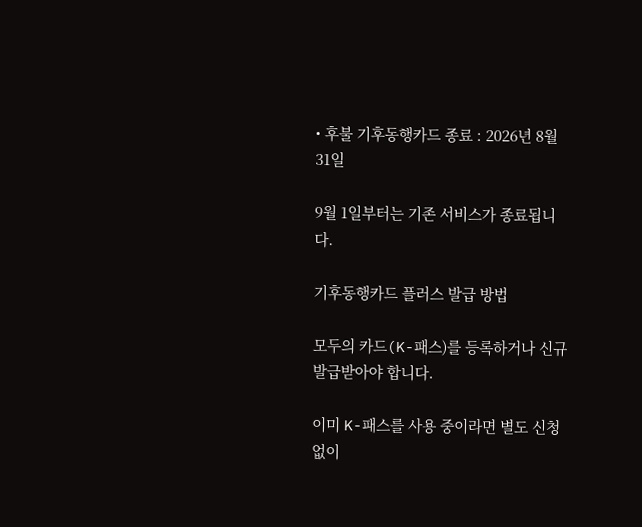• 후불 기후동행카드 종료 : 2026년 8월 31일

9월 1일부터는 기존 서비스가 종료됩니다.

기후동행카드 플러스 발급 방법

모두의 카드(K-패스)를 등록하거나 신규 발급받아야 합니다.

이미 K-패스를 사용 중이라면 별도 신청 없이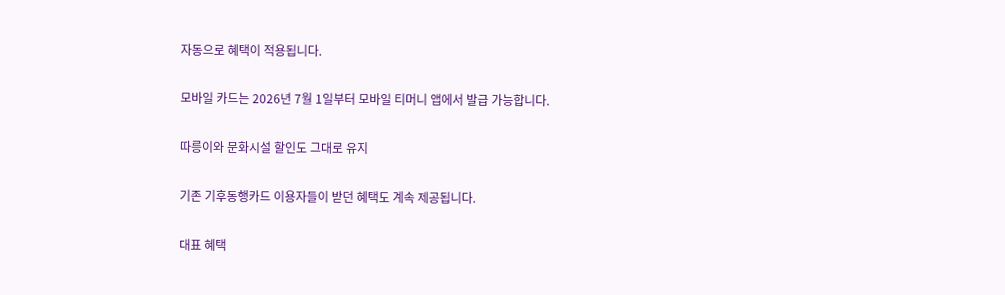자동으로 혜택이 적용됩니다.

모바일 카드는 2026년 7월 1일부터 모바일 티머니 앱에서 발급 가능합니다.

따릉이와 문화시설 할인도 그대로 유지

기존 기후동행카드 이용자들이 받던 혜택도 계속 제공됩니다.

대표 혜택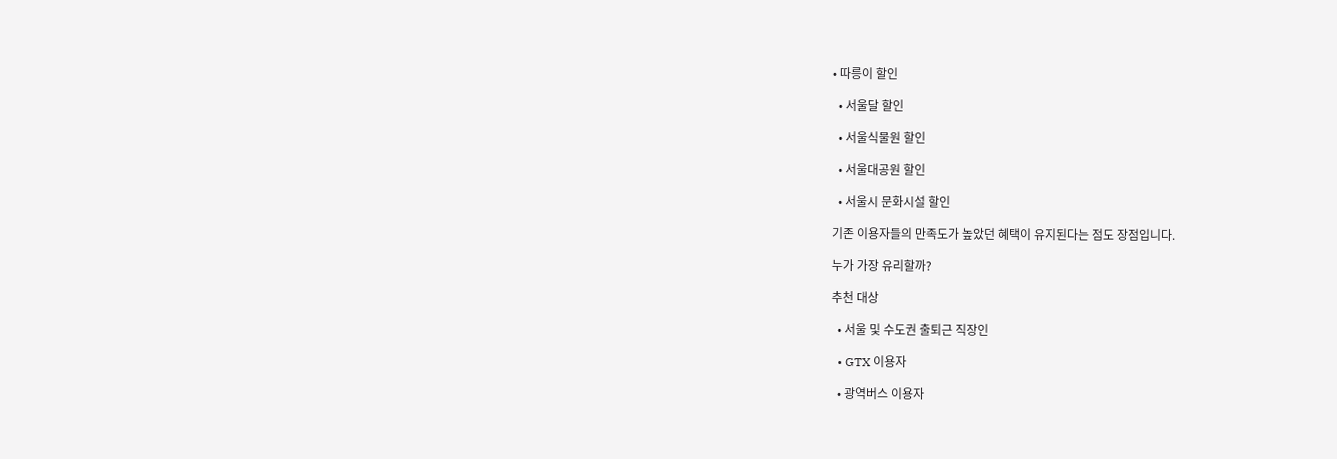• 따릉이 할인

  • 서울달 할인

  • 서울식물원 할인

  • 서울대공원 할인

  • 서울시 문화시설 할인

기존 이용자들의 만족도가 높았던 혜택이 유지된다는 점도 장점입니다.

누가 가장 유리할까?

추천 대상

  • 서울 및 수도권 출퇴근 직장인

  • GTX 이용자

  • 광역버스 이용자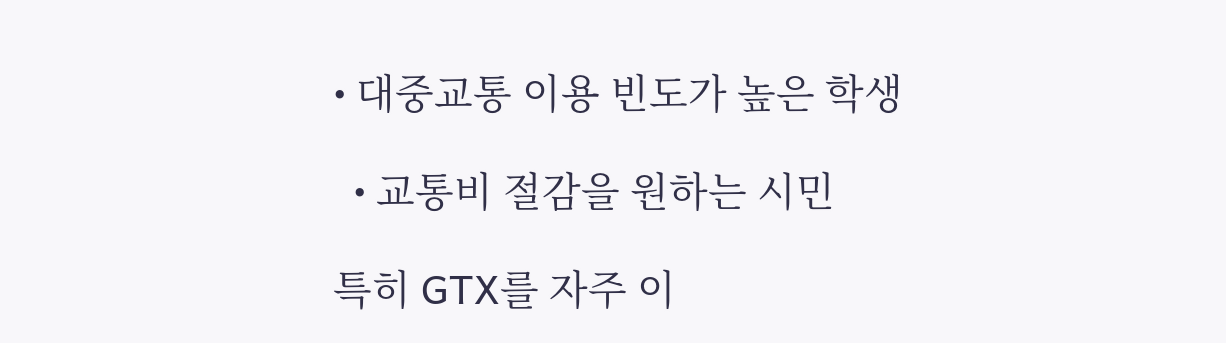• 대중교통 이용 빈도가 높은 학생

  • 교통비 절감을 원하는 시민

특히 GTX를 자주 이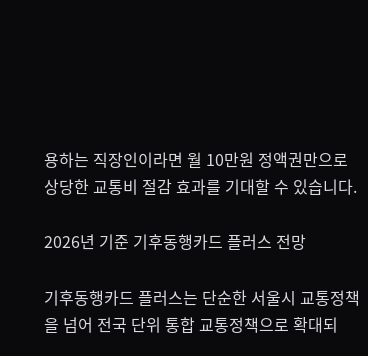용하는 직장인이라면 월 10만원 정액권만으로 상당한 교통비 절감 효과를 기대할 수 있습니다.

2026년 기준 기후동행카드 플러스 전망

기후동행카드 플러스는 단순한 서울시 교통정책을 넘어 전국 단위 통합 교통정책으로 확대되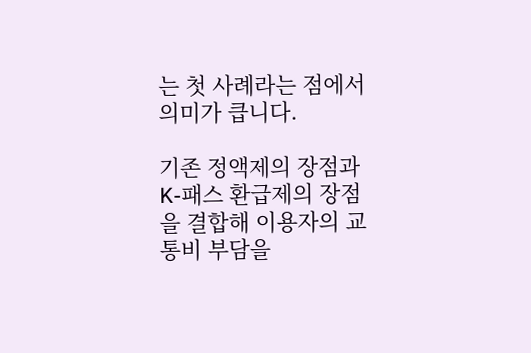는 첫 사례라는 점에서 의미가 큽니다.

기존 정액제의 장점과 K-패스 환급제의 장점을 결합해 이용자의 교통비 부담을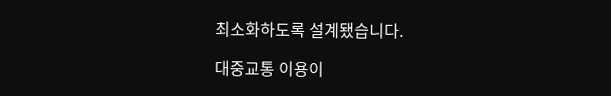최소화하도록 설계됐습니다.

대중교통 이용이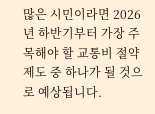많은 시민이라면 2026년 하반기부터 가장 주목해야 할 교통비 절약 제도 중 하나가 될 것으로 예상됩니다.